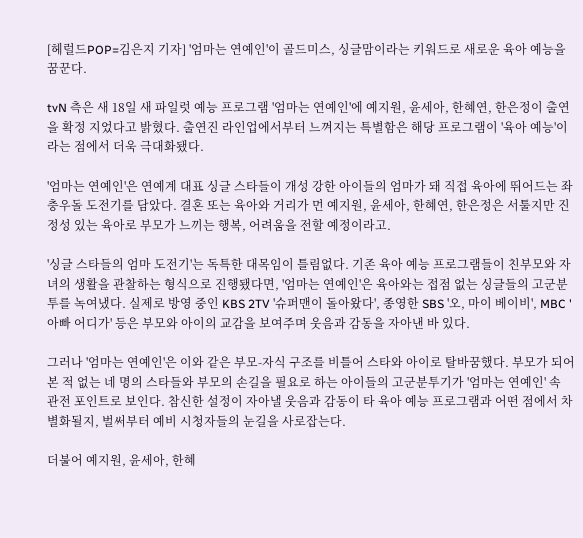[헤럴드POP=김은지 기자] '엄마는 연예인'이 골드미스, 싱글맘이라는 키워드로 새로운 육아 예능을 꿈꾼다.

tvN 측은 새 18일 새 파일럿 예능 프로그램 '엄마는 연예인'에 예지원, 윤세아, 한혜연, 한은정이 출연을 확정 지었다고 밝혔다. 출연진 라인업에서부터 느껴지는 특별함은 해당 프로그램이 '육아 예능'이라는 점에서 더욱 극대화됐다.

'엄마는 연예인'은 연예계 대표 싱글 스타들이 개성 강한 아이들의 엄마가 돼 직접 육아에 뛰어드는 좌충우돌 도전기를 담았다. 결혼 또는 육아와 거리가 먼 예지원, 윤세아, 한혜연, 한은정은 서툴지만 진정성 있는 육아로 부모가 느끼는 행복, 어려움을 전할 예정이라고.

'싱글 스타들의 엄마 도전기'는 독특한 대목임이 틀림없다. 기존 육아 예능 프로그램들이 친부모와 자녀의 생활을 관찰하는 형식으로 진행됐다면, '엄마는 연예인'은 육아와는 접점 없는 싱글들의 고군분투를 녹여냈다. 실제로 방영 중인 KBS 2TV '슈퍼맨이 돌아왔다', 종영한 SBS '오, 마이 베이비', MBC '아빠 어디가' 등은 부모와 아이의 교감을 보여주며 웃음과 감동을 자아낸 바 있다.

그러나 '엄마는 연예인'은 이와 같은 부모-자식 구조를 비틀어 스타와 아이로 탈바꿈했다. 부모가 되어본 적 없는 네 명의 스타들와 부모의 손길을 필요로 하는 아이들의 고군분투기가 '엄마는 연예인' 속 관전 포인트로 보인다. 참신한 설정이 자아낼 웃음과 감동이 타 육아 예능 프로그램과 어떤 점에서 차별화될지, 벌써부터 예비 시청자들의 눈길을 사로잡는다.

더불어 예지원, 윤세아, 한혜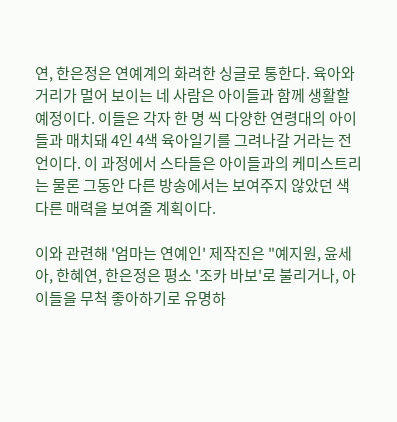연, 한은정은 연예계의 화려한 싱글로 통한다. 육아와 거리가 멀어 보이는 네 사람은 아이들과 함께 생활할 예정이다. 이들은 각자 한 명 씩 다양한 연령대의 아이들과 매치돼 4인 4색 육아일기를 그려나갈 거라는 전언이다. 이 과정에서 스타들은 아이들과의 케미스트리는 물론 그동안 다른 방송에서는 보여주지 않았던 색다른 매력을 보여줄 계획이다.

이와 관련해 '엄마는 연예인' 제작진은 "예지원, 윤세아, 한혜연, 한은정은 평소 '조카 바보'로 불리거나, 아이들을 무척 좋아하기로 유명하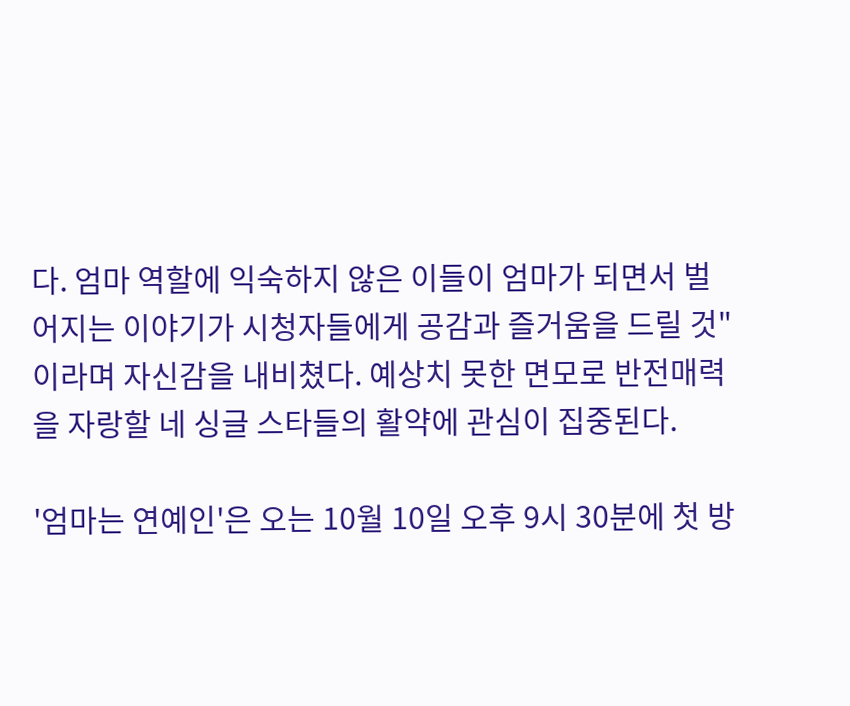다. 엄마 역할에 익숙하지 않은 이들이 엄마가 되면서 벌어지는 이야기가 시청자들에게 공감과 즐거움을 드릴 것"이라며 자신감을 내비쳤다. 예상치 못한 면모로 반전매력을 자랑할 네 싱글 스타들의 활약에 관심이 집중된다.

'엄마는 연예인'은 오는 10월 10일 오후 9시 30분에 첫 방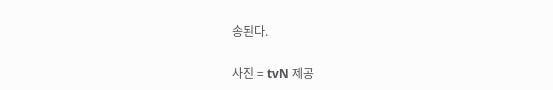송된다.

사진 = tvN 제공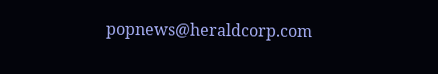popnews@heraldcorp.com